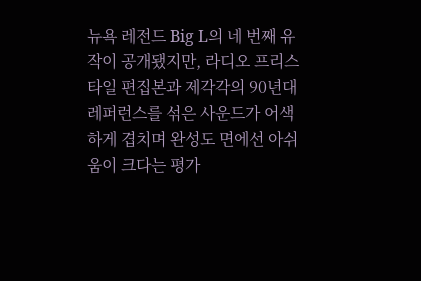뉴욕 레전드 Big L의 네 번째 유작이 공개됐지만, 라디오 프리스타일 편집본과 제각각의 90년대 레퍼런스를 섞은 사운드가 어색하게 겹치며 완성도 면에선 아쉬움이 크다는 평가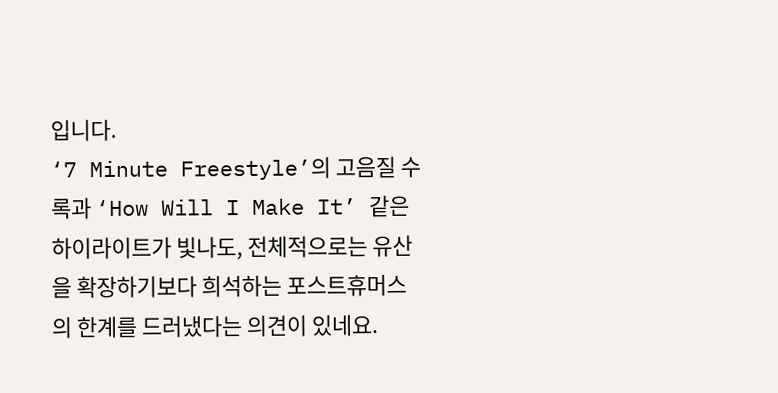입니다.
‘7 Minute Freestyle’의 고음질 수록과 ‘How Will I Make It’ 같은 하이라이트가 빛나도, 전체적으로는 유산을 확장하기보다 희석하는 포스트휴머스의 한계를 드러냈다는 의견이 있네요.